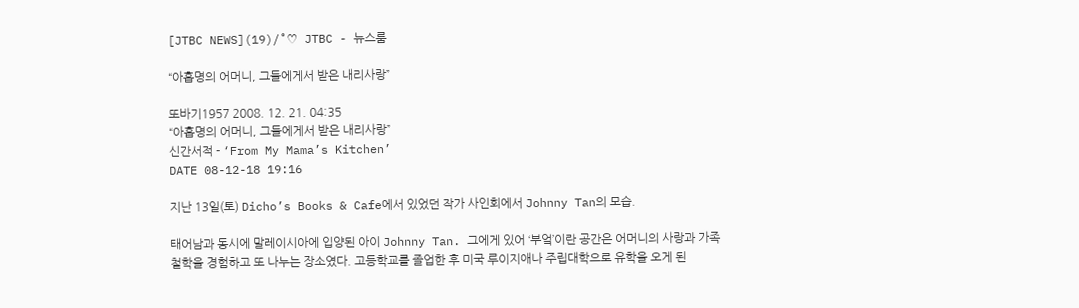[JTBC NEWS](19)/˚♡ JTBC - 뉴스룸

“아홉명의 어머니, 그들에게서 받은 내리사랑”

또바기1957 2008. 12. 21. 04:35
“아홉명의 어머니, 그들에게서 받은 내리사랑”
신간서적 - ‘From My Mama’s Kitchen’
DATE 08-12-18 19:16

지난 13일(토) Dicho’s Books & Cafe에서 있었던 작가 사인회에서 Johnny Tan의 모습.

태어남과 동시에 말레이시아에 입양된 아이 Johnny Tan. 그에게 있어 ‘부엌’이란 공간은 어머니의 사랑과 가족철학을 경험하고 또 나누는 장소였다. 고등학교를 졸업한 후 미국 루이지애나 주립대학으로 유학을 오게 된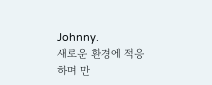Johnny.
새로운 환경에 적응하며 만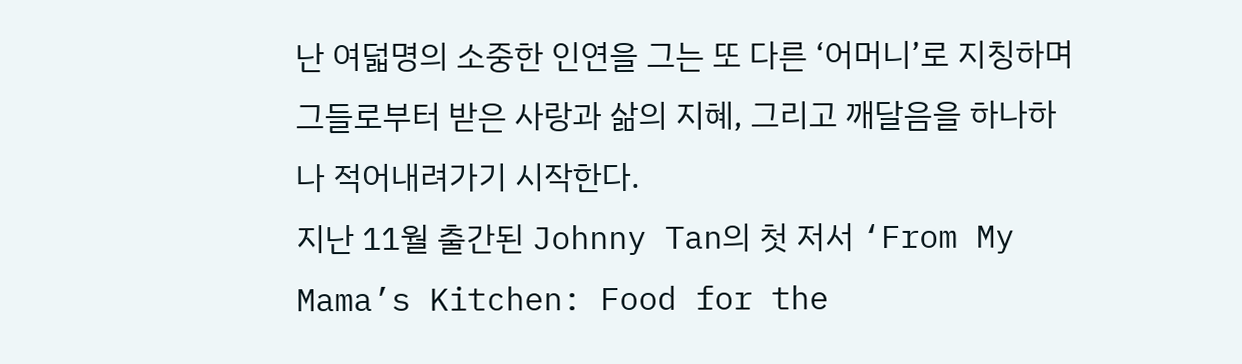난 여덟명의 소중한 인연을 그는 또 다른 ‘어머니’로 지칭하며 그들로부터 받은 사랑과 삶의 지혜, 그리고 깨달음을 하나하나 적어내려가기 시작한다.
지난 11월 출간된 Johnny Tan의 첫 저서 ‘From My Mama’s Kitchen: Food for the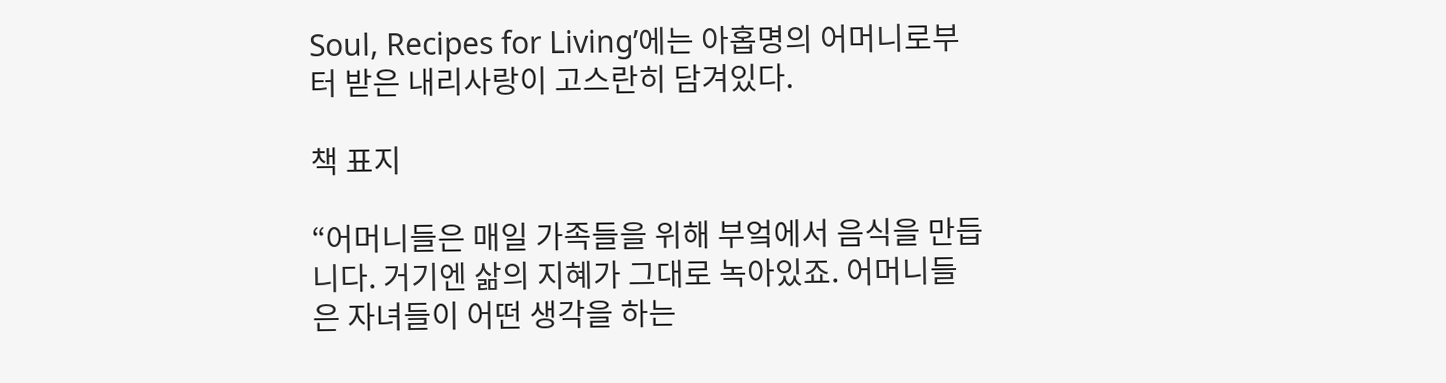Soul, Recipes for Living’에는 아홉명의 어머니로부터 받은 내리사랑이 고스란히 담겨있다.

책 표지

“어머니들은 매일 가족들을 위해 부엌에서 음식을 만듭니다. 거기엔 삶의 지혜가 그대로 녹아있죠. 어머니들은 자녀들이 어떤 생각을 하는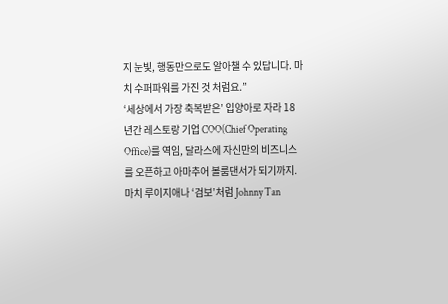지 눈빛, 행동만으로도 알아챌 수 있답니다. 마치 수퍼파워를 가진 것 처럼요.”
‘세상에서 가장 축복받은’ 입양아로 자라 18년간 레스토랑 기업 COO(Chief Operating Office)를 역임, 달라스에 자신만의 비즈니스를 오픈하고 아마추어 볼룸댄서가 되기까지.
마치 루이지애나 ‘검보’처럼 Johnny Tan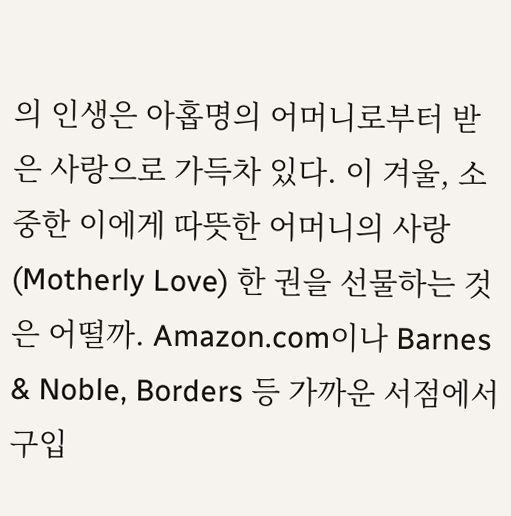의 인생은 아홉명의 어머니로부터 받은 사랑으로 가득차 있다. 이 겨울, 소중한 이에게 따뜻한 어머니의 사랑(Motherly Love) 한 권을 선물하는 것은 어떨까. Amazon.com이나 Barnes & Noble, Borders 등 가까운 서점에서 구입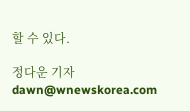할 수 있다.

정다운 기자 dawn@wnewskorea.com